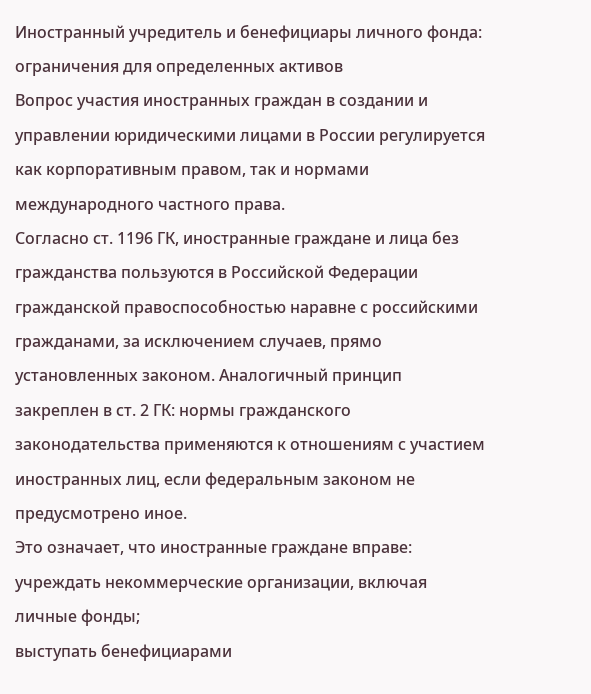Иностранный учредитель и бенефициары личного фонда: ограничения для определенных активов
Вопрос участия иностранных граждан в создании и управлении юридическими лицами в России регулируется как корпоративным правом, так и нормами международного частного права.
Согласно ст. 1196 ГК, иностранные граждане и лица без гражданства пользуются в Российской Федерации гражданской правоспособностью наравне с российскими гражданами, за исключением случаев, прямо установленных законом. Аналогичный принцип закреплен в ст. 2 ГК: нормы гражданского законодательства применяются к отношениям с участием иностранных лиц, если федеральным законом не предусмотрено иное.
Это означает, что иностранные граждане вправе:
учреждать некоммерческие организации, включая личные фонды;
выступать бенефициарами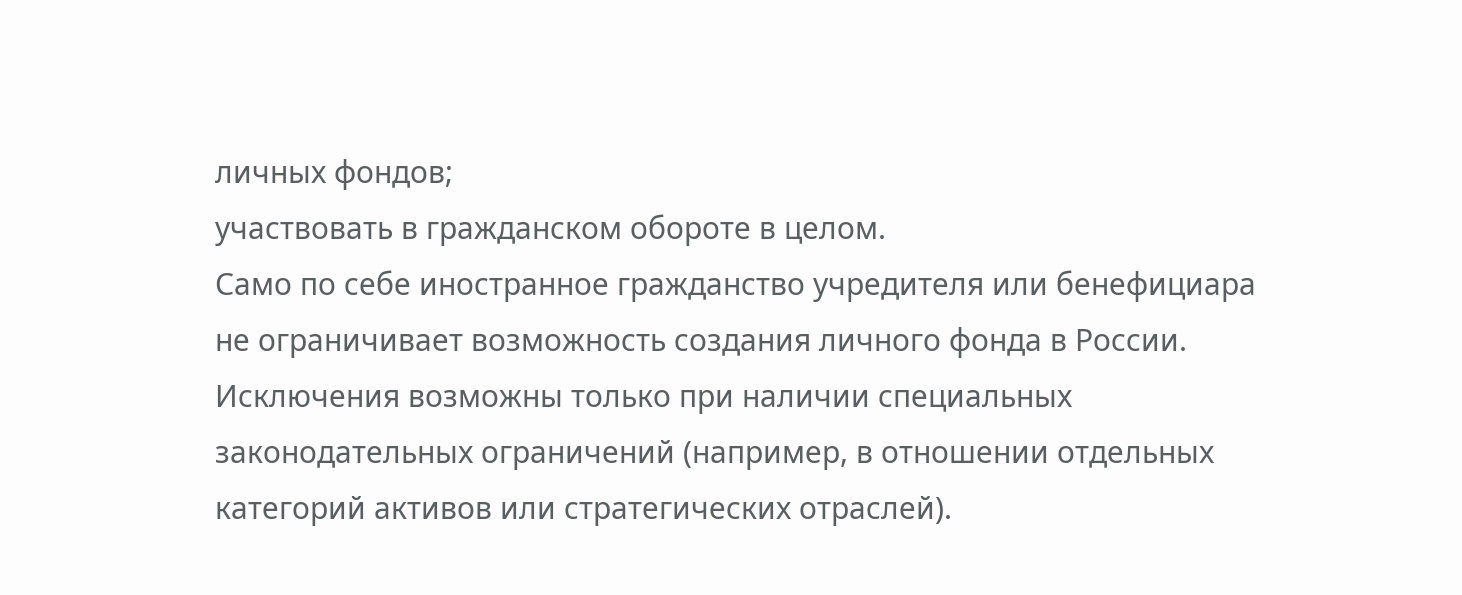личных фондов;
участвовать в гражданском обороте в целом.
Само по себе иностранное гражданство учредителя или бенефициара не ограничивает возможность создания личного фонда в России.
Исключения возможны только при наличии специальных законодательных ограничений (например, в отношении отдельных категорий активов или стратегических отраслей).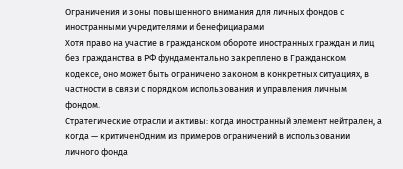Ограничения и зоны повышенного внимания для личных фондов с иностранными учредителями и бенефициарами
Хотя право на участие в гражданском обороте иностранных граждан и лиц без гражданства в РФ фундаментально закреплено в Гражданском кодексе, оно может быть ограничено законом в конкретных ситуациях, в частности в связи с порядком использования и управления личным фондом.
Стратегические отрасли и активы: когда иностранный элемент нейтрален, а когда — критиченОдним из примеров ограничений в использовании личного фонда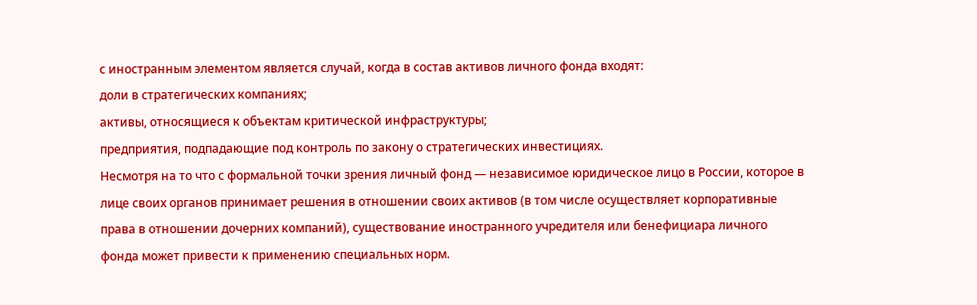с иностранным элементом является случай, когда в состав активов личного фонда входят:
доли в стратегических компаниях;
активы, относящиеся к объектам критической инфраструктуры;
предприятия, подпадающие под контроль по закону о стратегических инвестициях.
Несмотря на то что с формальной точки зрения личный фонд — независимое юридическое лицо в России, которое в лице своих органов принимает решения в отношении своих активов (в том числе осуществляет корпоративные права в отношении дочерних компаний), существование иностранного учредителя или бенефициара личного фонда может привести к применению специальных норм.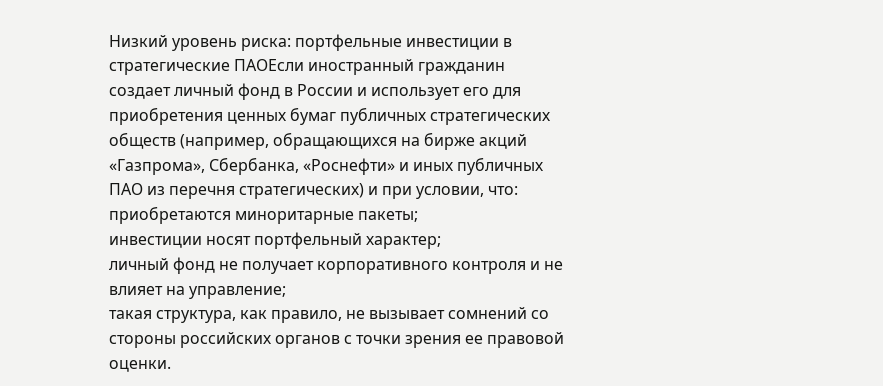Низкий уровень риска: портфельные инвестиции в стратегические ПАОЕсли иностранный гражданин создает личный фонд в России и использует его для приобретения ценных бумаг публичных стратегических обществ (например, обращающихся на бирже акций «Газпрома», Сбербанка, «Роснефти» и иных публичных ПАО из перечня стратегических) и при условии, что:
приобретаются миноритарные пакеты;
инвестиции носят портфельный характер;
личный фонд не получает корпоративного контроля и не влияет на управление;
такая структура, как правило, не вызывает сомнений со стороны российских органов с точки зрения ее правовой оценки.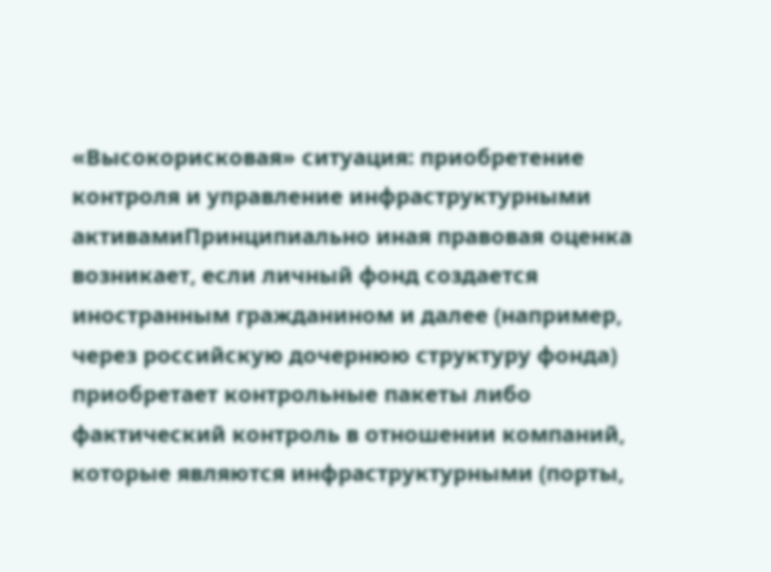«Высокорисковая» ситуация: приобретение контроля и управление инфраструктурными активамиПринципиально иная правовая оценка возникает, если личный фонд создается иностранным гражданином и далее (например, через российскую дочернюю структуру фонда) приобретает контрольные пакеты либо фактический контроль в отношении компаний, которые являются инфраструктурными (порты,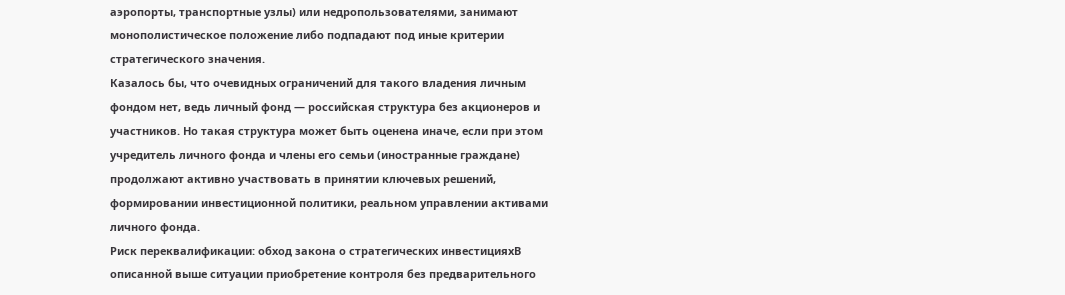аэропорты, транспортные узлы) или недропользователями, занимают монополистическое положение либо подпадают под иные критерии стратегического значения.
Казалось бы, что очевидных ограничений для такого владения личным фондом нет, ведь личный фонд — российская структура без акционеров и участников. Но такая структура может быть оценена иначе, если при этом учредитель личного фонда и члены его семьи (иностранные граждане) продолжают активно участвовать в принятии ключевых решений, формировании инвестиционной политики, реальном управлении активами личного фонда.
Риск переквалификации: обход закона о стратегических инвестицияхВ описанной выше ситуации приобретение контроля без предварительного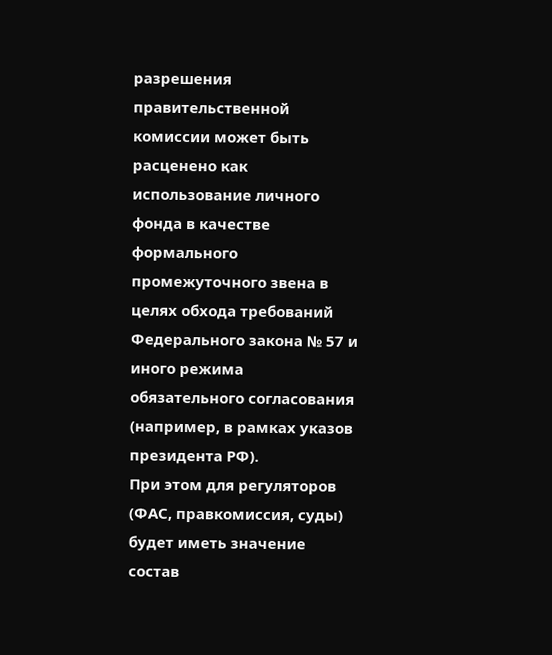разрешения правительственной комиссии может быть расценено как использование личного фонда в качестве формального промежуточного звена в целях обхода требований Федерального закона № 57 и иного режима обязательного согласования (например, в рамках указов президента РФ).
При этом для регуляторов (ФАС, правкомиссия, суды) будет иметь значение состав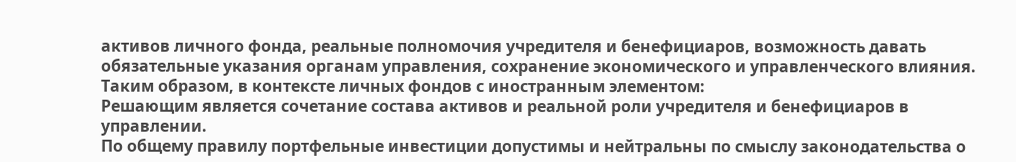активов личного фонда, реальные полномочия учредителя и бенефициаров, возможность давать обязательные указания органам управления, сохранение экономического и управленческого влияния.
Таким образом, в контексте личных фондов с иностранным элементом:
Решающим является сочетание состава активов и реальной роли учредителя и бенефициаров в управлении.
По общему правилу портфельные инвестиции допустимы и нейтральны по смыслу законодательства о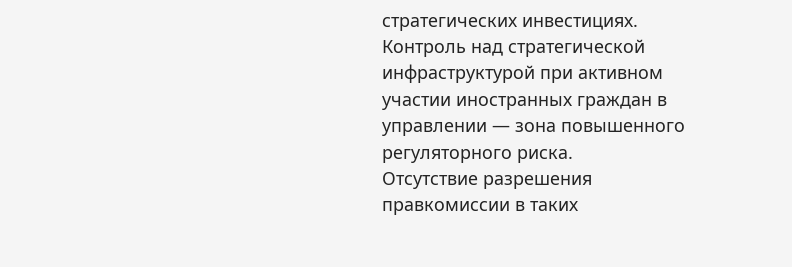стратегических инвестициях.
Контроль над стратегической инфраструктурой при активном участии иностранных граждан в управлении — зона повышенного регуляторного риска.
Отсутствие разрешения правкомиссии в таких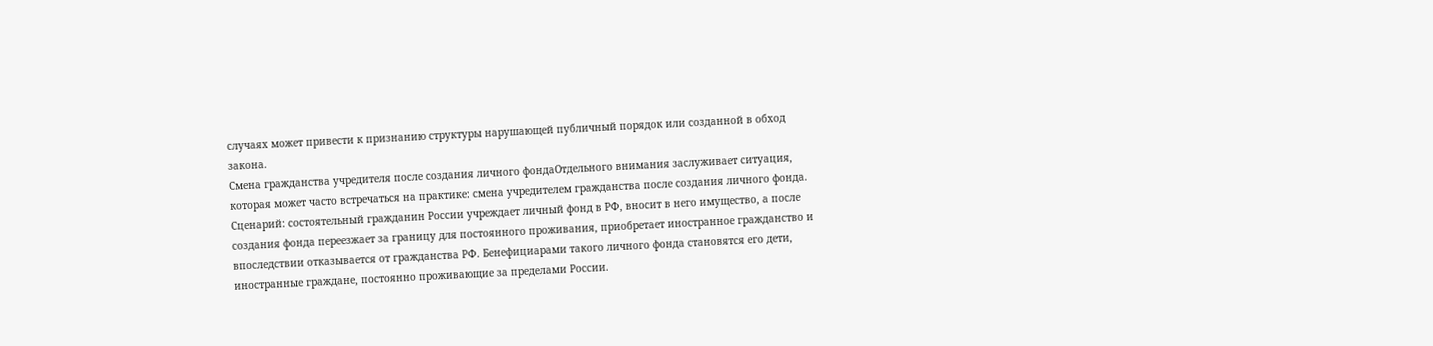случаях может привести к признанию структуры нарушающей публичный порядок или созданной в обход закона.
Смена гражданства учредителя после создания личного фондаОтдельного внимания заслуживает ситуация, которая может часто встречаться на практике: смена учредителем гражданства после создания личного фонда.
Сценарий: состоятельный гражданин России учреждает личный фонд в РФ, вносит в него имущество, а после создания фонда переезжает за границу для постоянного проживания, приобретает иностранное гражданство и впоследствии отказывается от гражданства РФ. Бенефициарами такого личного фонда становятся его дети, иностранные граждане, постоянно проживающие за пределами России.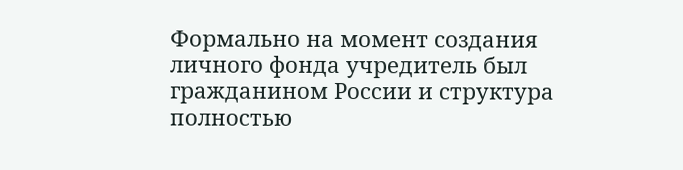Формально на момент создания личного фонда учредитель был гражданином России и структура полностью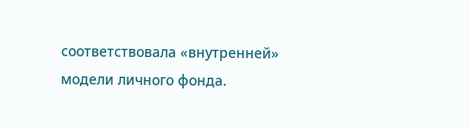соответствовала «внутренней» модели личного фонда.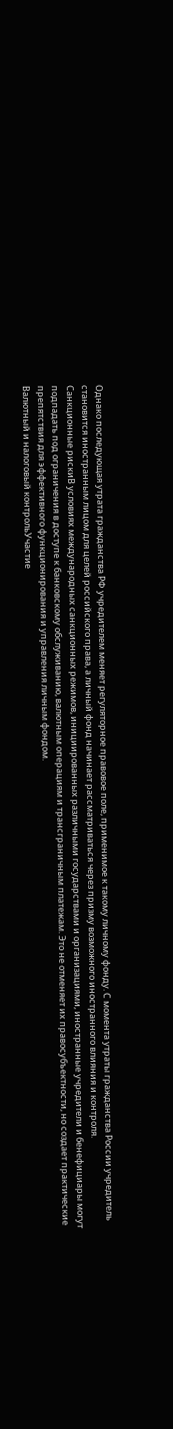Однако последующая утрата гражданства РФ учредителем меняет регуляторное правовое поле, применимое к такому личному фонду. С момента утраты гражданства России учредитель становится иностранным лицом для целей российского права, а личный фонд начинает рассматриваться через призму возможного иностранного влияния и контроля.
Санкционные рискиВ условиях международных санкционных режимов, инициированных различными государствами и организациями, иностранные учредители и бенефициары могут подпадать под ограничения в доступе к банковскому обслуживанию, валютным операциям и трансграничным платежам. Это не отменяет их правосубъектности, но создает практические препятствия для эффективного функционирования и управления личным фондом.
Валютный и налоговый контрольУчастие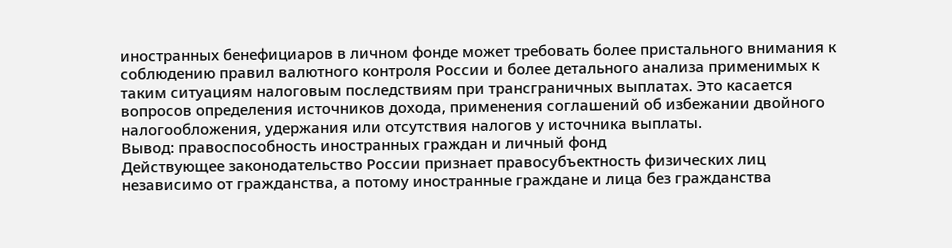иностранных бенефициаров в личном фонде может требовать более пристального внимания к соблюдению правил валютного контроля России и более детального анализа применимых к таким ситуациям налоговым последствиям при трансграничных выплатах. Это касается вопросов определения источников дохода, применения соглашений об избежании двойного налогообложения, удержания или отсутствия налогов у источника выплаты.
Вывод: правоспособность иностранных граждан и личный фонд
Действующее законодательство России признает правосубъектность физических лиц независимо от гражданства, а потому иностранные граждане и лица без гражданства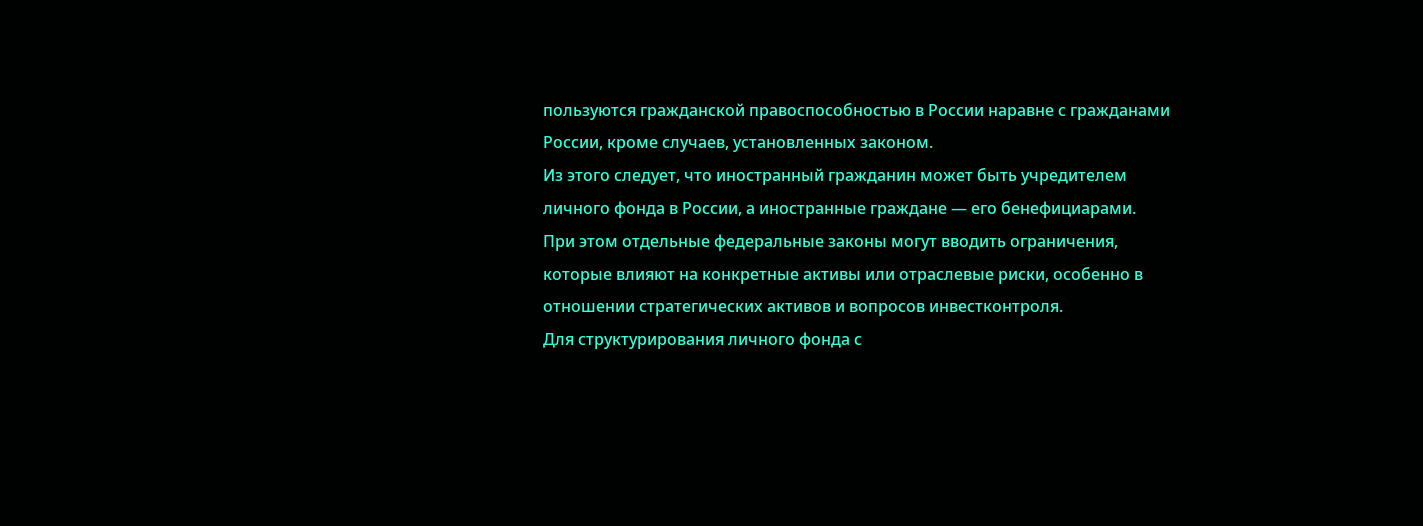пользуются гражданской правоспособностью в России наравне с гражданами России, кроме случаев, установленных законом.
Из этого следует, что иностранный гражданин может быть учредителем личного фонда в России, а иностранные граждане — его бенефициарами.
При этом отдельные федеральные законы могут вводить ограничения, которые влияют на конкретные активы или отраслевые риски, особенно в отношении стратегических активов и вопросов инвестконтроля.
Для структурирования личного фонда с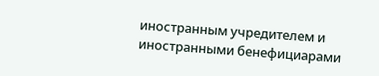иностранным учредителем и иностранными бенефициарами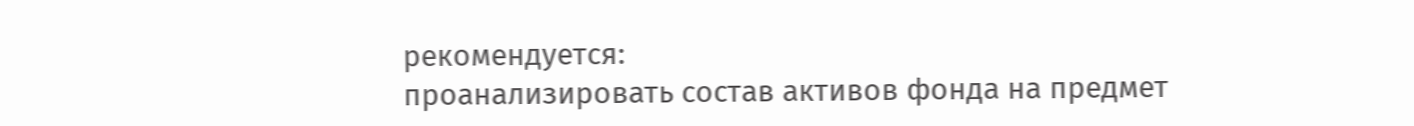рекомендуется:
проанализировать состав активов фонда на предмет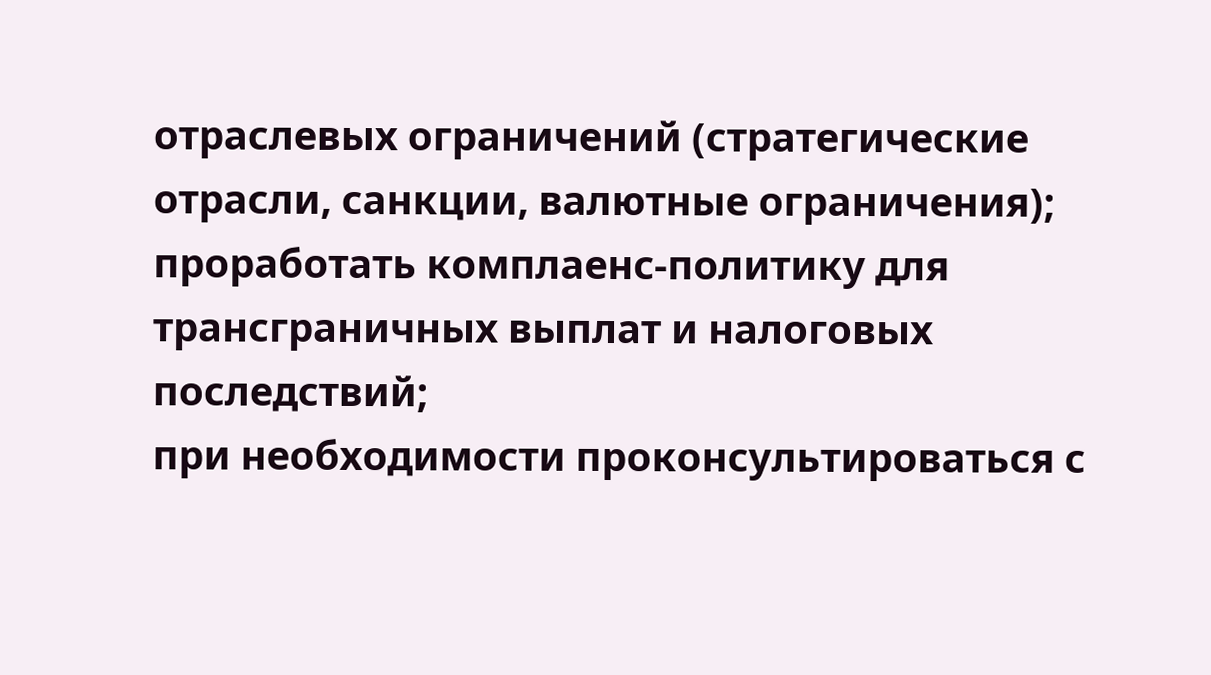отраслевых ограничений (стратегические отрасли, санкции, валютные ограничения);
проработать комплаенс-политику для трансграничных выплат и налоговых последствий;
при необходимости проконсультироваться с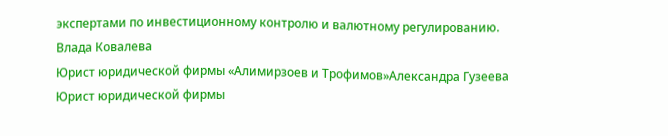экспертами по инвестиционному контролю и валютному регулированию.
Влада Ковалева
Юрист юридической фирмы «Алимирзоев и Трофимов»Александра Гузеева
Юрист юридической фирмы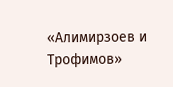«Алимирзоев и Трофимов»